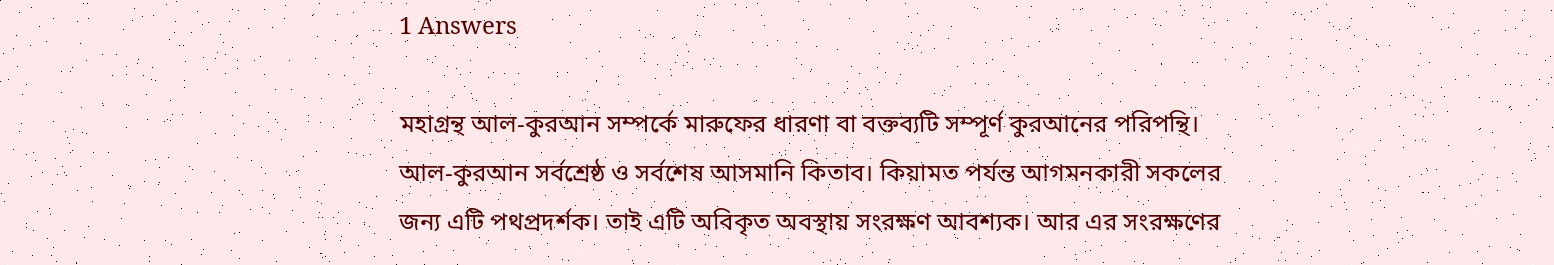1 Answers

মহাগ্রন্থ আল-কুরআন সম্পর্কে মারুফের ধারণা বা বক্তব্যটি সম্পূর্ণ কুরআনের পরিপন্থি। আল-কুরআন সর্বশ্রেষ্ঠ ও সর্বশেষ আসমানি কিতাব। কিয়ামত পর্যন্ত আগমনকারী সকলের জন্য এটি পথপ্রদর্শক। তাই এটি অবিকৃত অবস্থায় সংরক্ষণ আবশ্যক। আর এর সংরক্ষণের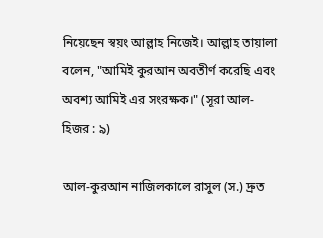নিয়েছেন স্বয়ং আল্লাহ নিজেই। আল্লাহ তায়ালা বলেন, "আমিই কুরআন অবতীর্ণ করেছি এবং অবশ্য আমিই এর সংরক্ষক।" (সূরা আল-হিজর : ৯)

আল-কুরআন নাজিলকালে রাসুল (স.) দ্রুত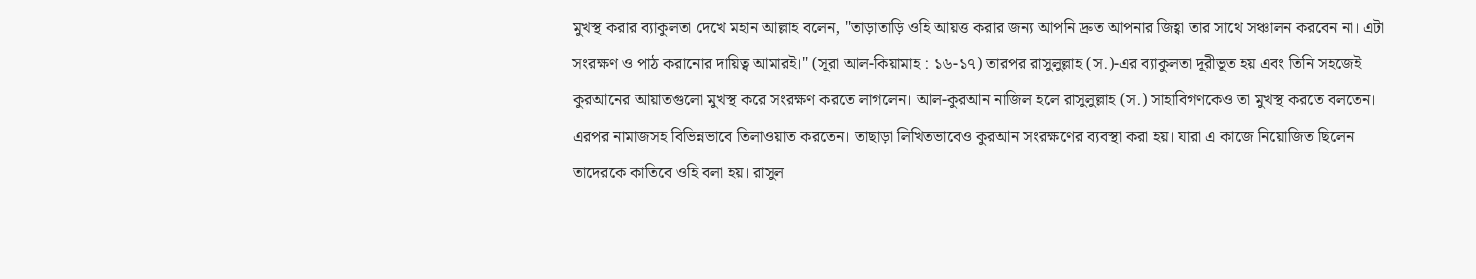মুখস্থ করার ব্যাকুলতা দেখে মহান আল্লাহ বলেন, "তাড়াতাড়ি ওহি আয়ত্ত করার জন্য আপনি দ্রুত আপনার জিহ্বা তার সাথে সঞ্চালন করবেন না। এটা সংরক্ষণ ও পাঠ করানোর দায়িত্ব আমারই।" (সূরা আল-কিয়ামাহ : ১৬-১৭) তারপর রাসুলুল্লাহ (স.)-এর ব্যাকুলতা দূরীভূত হয় এবং তিনি সহজেই কুরআনের আয়াতগুলো মুখস্থ করে সংরক্ষণ করতে লাগলেন। আল-কুরআন নাজিল হলে রাসুলুল্লাহ (স.) সাহাবিগণকেও তা মুখস্থ করতে বলতেন। এরপর নামাজসহ বিভিন্নভাবে তিলাওয়াত করতেন। তাছাড়া লিখিতভাবেও কুরআন সংরক্ষণের ব্যবস্থা করা হয়। যারা এ কাজে নিয়োজিত ছিলেন তাদেরকে কাতিবে ওহি বলা হয়। রাসুল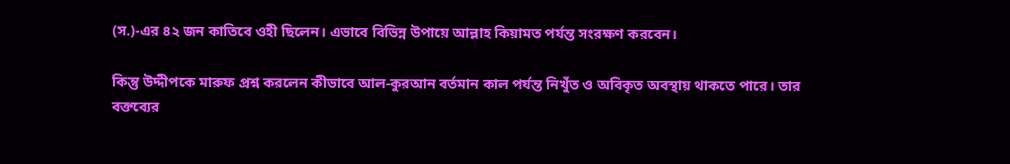(স.)-এর ৪২ জন কাতিবে ওহী ছিলেন। এভাবে বিভিন্ন উপায়ে আল্লাহ কিয়ামত পর্যন্ত সংরক্ষণ করবেন।

কিন্তু উদ্দীপকে মারুফ প্রশ্ন করলেন কীভাবে আল-কুরআন বর্তমান কাল পর্যন্ত নিখুঁত ও অবিকৃত অবস্থায় থাকতে পারে। তার বক্তব্যের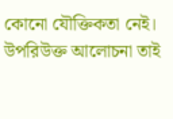কোনো যৌক্তিকতা নেই। উপরিউক্ত আলোচনা তাই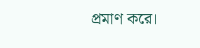প্রমাণ করে।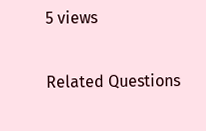5 views

Related Questions